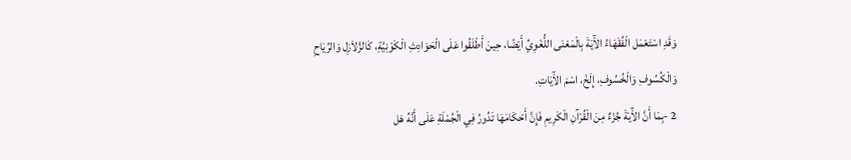وَقَدِ اسْتَعْمَل الْفُقَهَاءُ الآْيَةَ بِالْمَعْنَى اللُّغَوِيِّ أَيْضًا، حِينَ أَطْلَقُوا عَلَى الْحَوَادِثِ الْكَوْنِيَّةِ، كَالزَّلاَزِل وَالرِّيَاحِ وَالْكُسُوفِ وَالْخُسُوفِ، إِلَخْ، اسْمَ الآْيَاتِ.
2 -بِمَا أَنَّ الآْيَةَ جُزْءٌ مِنَ الْقُرْآنِ الْكَرِيمِ فَإِنَّ أَحْكَامَهَا تَدُورُ فِي الْجُمْلَةِ عَلَى أَنَّهُ هَل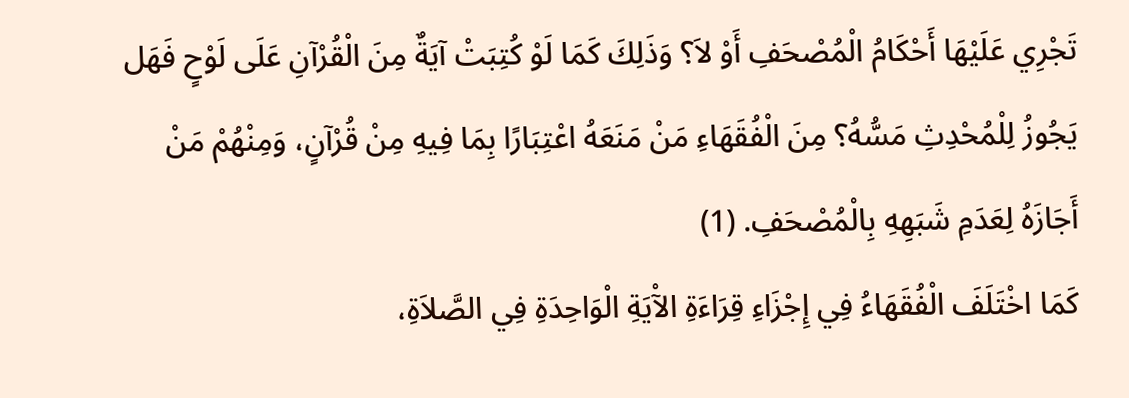تَجْرِي عَلَيْهَا أَحْكَامُ الْمُصْحَفِ أَوْ لاَ؟ وَذَلِكَ كَمَا لَوْ كُتِبَتْ آيَةٌ مِنَ الْقُرْآنِ عَلَى لَوْحٍ فَهَل يَجُوزُ لِلْمُحْدِثِ مَسُّهُ؟ مِنَ الْفُقَهَاءِ مَنْ مَنَعَهُ اعْتِبَارًا بِمَا فِيهِ مِنْ قُرْآنٍ، وَمِنْهُمْ مَنْ أَجَازَهُ لِعَدَمِ شَبَهِهِ بِالْمُصْحَفِ. (1)
كَمَا اخْتَلَفَ الْفُقَهَاءُ فِي إِجْزَاءِ قِرَاءَةِ الآْيَةِ الْوَاحِدَةِ فِي الصَّلاَةِ،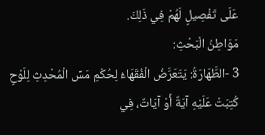عَلَى تَفْصِيلٍ لَهُمْ فِي ذَلِكَ.
مَوَاطِنُ الْبَحْثِ:
3 -الطَّهَارَةُ: يَتَعَرَّضُ الْفُقَهَاءُ لِحُكْمِ مَسِّ الْمُحْدِثِ لِلَوْحٍ كُتِبَتْ عَلَيْهِ آيَةٌ أَوْ آيَاتٌ، فِي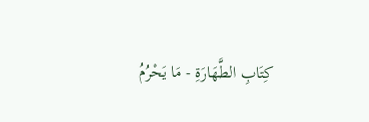كِتَابِ الطَّهَارَةِ - مَا يَحْرُمُ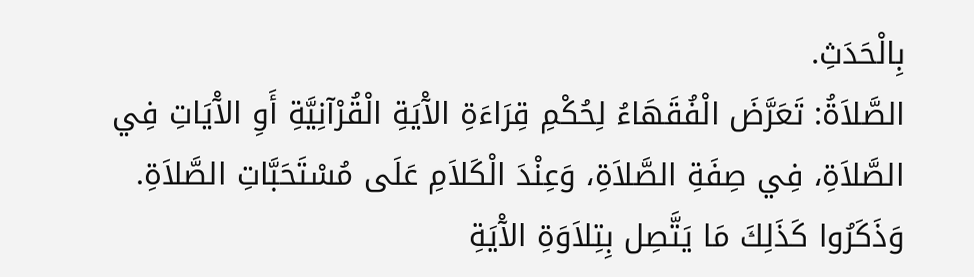بِالْحَدَثِ.
الصَّلاَةُ: تَعَرَّضَ الْفُقَهَاءُ لِحُكْمِ قِرَاءَةِ الآْيَةِ الْقُرْآنِيَّةِ أَوِ الآْيَاتِ فِي الصَّلاَةِ، فِي صِفَةِ الصَّلاَةِ، وَعِنْدَ الْكَلاَمِ عَلَى مُسْتَحَبَّاتِ الصَّلاَةِ. وَذَكَرُوا كَذَلِكَ مَا يَتَّصِل بِتِلاَوَةِ الآْيَةِ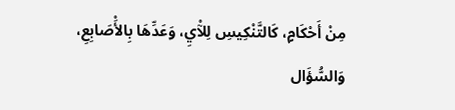مِنْ أَحْكَامٍ، كَالتَّنْكِيسِ لِلآْيِ، وَعَدِّهَا بِالأَْصَابِعِ، وَالسُّؤَال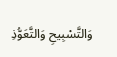وَالتَّسْبِيحِ وَالتَّعَوُّذِ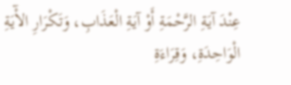عِنْدَ آيَةِ الرَّحْمَةِ أَوْ آيَةِ الْعَذَابِ، وَتَكْرَارِ الآْيَةِ الْوَاحِدَةِ، وَقِرَاءَةِ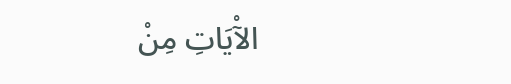الآْيَاتِ مِنْ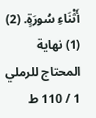أَثْنَاءِ سُورَةٍ. (2)
(1) نهاية المحتاج للرملي 1 / 110 ط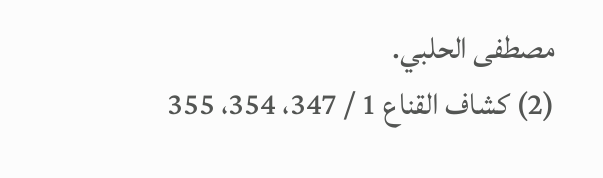مصطفى الحلبي.
(2) كشاف القناع 1 / 347، 354، 355